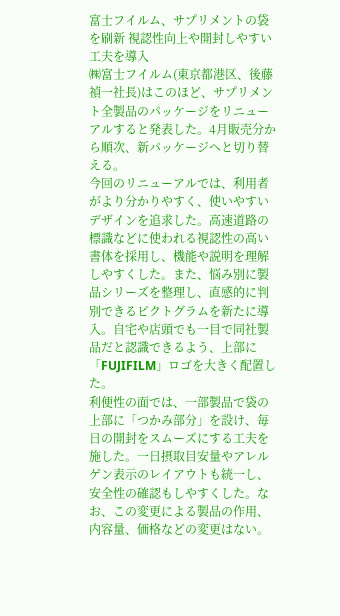富士フイルム、サプリメントの袋を刷新 視認性向上や開封しやすい工夫を導入
㈱富士フイルム(東京都港区、後藤禎一社長)はこのほど、サプリメント全製品のパッケージをリニューアルすると発表した。4月販売分から順次、新パッケージへと切り替える。
今回のリニューアルでは、利用者がより分かりやすく、使いやすいデザインを追求した。高速道路の標識などに使われる視認性の高い書体を採用し、機能や説明を理解しやすくした。また、悩み別に製品シリーズを整理し、直感的に判別できるピクトグラムを新たに導入。自宅や店頭でも一目で同社製品だと認識できるよう、上部に「FUJIFILM」ロゴを大きく配置した。
利便性の面では、一部製品で袋の上部に「つかみ部分」を設け、毎日の開封をスムーズにする工夫を施した。一日摂取目安量やアレルゲン表示のレイアウトも統一し、安全性の確認もしやすくした。なお、この変更による製品の作用、内容量、価格などの変更はない。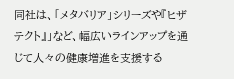同社は、「メタバリア」シリーズや『ヒザテクト』」など、幅広いラインアップを通じて人々の健康増進を支援する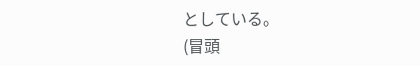としている。
(冒頭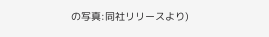の写真:同社リリースより)